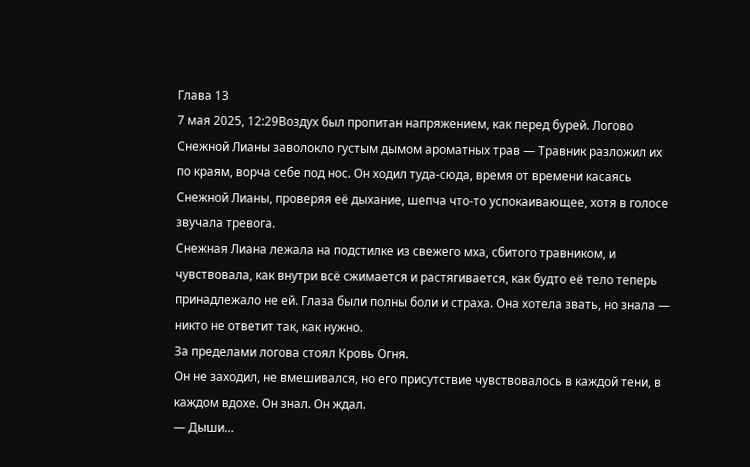Глава 13
7 мая 2025, 12:29Воздух был пропитан напряжением, как перед бурей. Логово Снежной Лианы заволокло густым дымом ароматных трав — Травник разложил их по краям, ворча себе под нос. Он ходил туда-сюда, время от времени касаясь Снежной Лианы, проверяя её дыхание, шепча что-то успокаивающее, хотя в голосе звучала тревога.
Снежная Лиана лежала на подстилке из свежего мха, сбитого травником, и чувствовала, как внутри всё сжимается и растягивается, как будто её тело теперь принадлежало не ей. Глаза были полны боли и страха. Она хотела звать, но знала — никто не ответит так, как нужно.
За пределами логова стоял Кровь Огня.
Он не заходил, не вмешивался, но его присутствие чувствовалось в каждой тени, в каждом вдохе. Он знал. Он ждал.
— Дыши…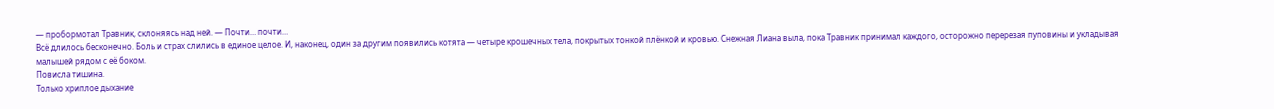— пробормотал Травник, склоняясь над ней. — Почти… почти…
Всё длилось бесконечно. Боль и страх слились в единое целое. И, наконец, один за другим появились котята — четыре крошечных тела, покрытых тонкой плёнкой и кровью. Снежная Лиана выла, пока Травник принимал каждого, осторожно перерезая пуповины и укладывая малышей рядом с её боком.
Повисла тишина.
Только хриплое дыхание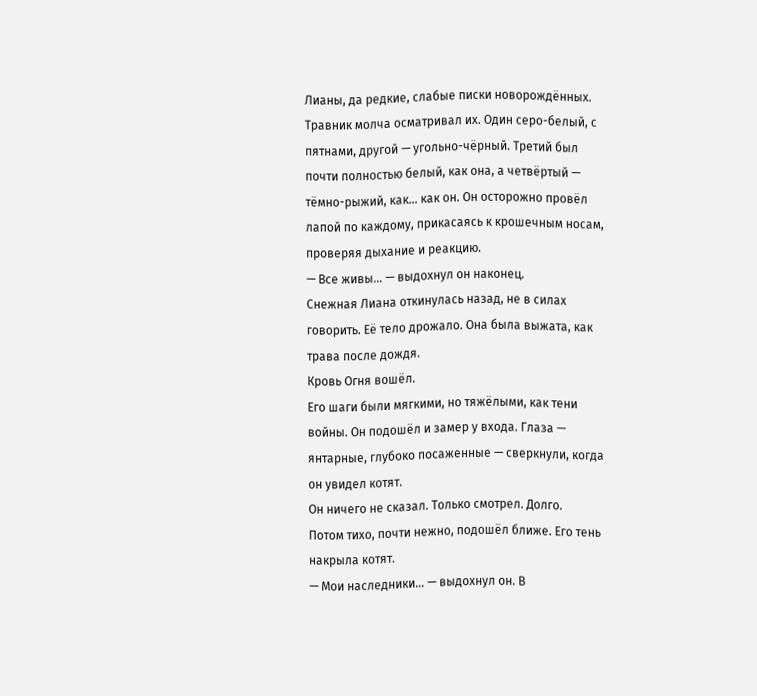Лианы, да редкие, слабые писки новорождённых.
Травник молча осматривал их. Один серо-белый, с пятнами, другой — угольно-чёрный. Третий был почти полностью белый, как она, а четвёртый — тёмно-рыжий, как… как он. Он осторожно провёл лапой по каждому, прикасаясь к крошечным носам, проверяя дыхание и реакцию.
— Все живы… — выдохнул он наконец.
Снежная Лиана откинулась назад, не в силах говорить. Её тело дрожало. Она была выжата, как трава после дождя.
Кровь Огня вошёл.
Его шаги были мягкими, но тяжёлыми, как тени войны. Он подошёл и замер у входа. Глаза — янтарные, глубоко посаженные — сверкнули, когда он увидел котят.
Он ничего не сказал. Только смотрел. Долго.
Потом тихо, почти нежно, подошёл ближе. Его тень накрыла котят.
— Мои наследники… — выдохнул он. В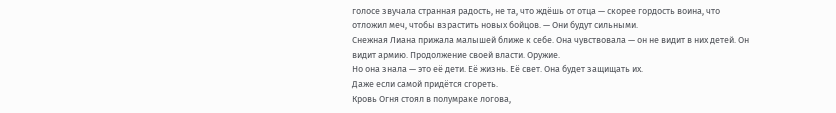голосе звучала странная радость, не та, что ждёшь от отца — скорее гордость воина, что отложил меч, чтобы взрастить новых бойцов. — Они будут сильными.
Снежная Лиана прижала малышей ближе к себе. Она чувствовала — он не видит в них детей. Он видит армию. Продолжение своей власти. Оружие.
Но она знала — это её дети. Её жизнь. Её свет. Она будет защищать их.
Даже если самой придётся сгореть.
Кровь Огня стоял в полумраке логова,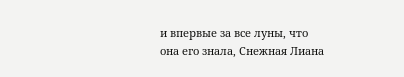и впервые за все луны, что она его знала, Снежная Лиана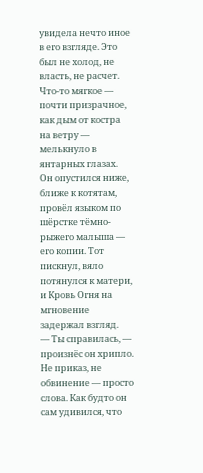увидела нечто иное в его взгляде. Это был не холод, не власть, не расчет. Что-то мягкое — почти призрачное, как дым от костра на ветру — мелькнуло в янтарных глазах.
Он опустился ниже, ближе к котятам, провёл языком по шёрстке тёмно-рыжего малыша — его копии. Тот пискнул, вяло потянулся к матери, и Кровь Огня на мгновение задержал взгляд.
— Ты справилась, — произнёс он хрипло. Не приказ, не обвинение — просто слова. Как будто он сам удивился, что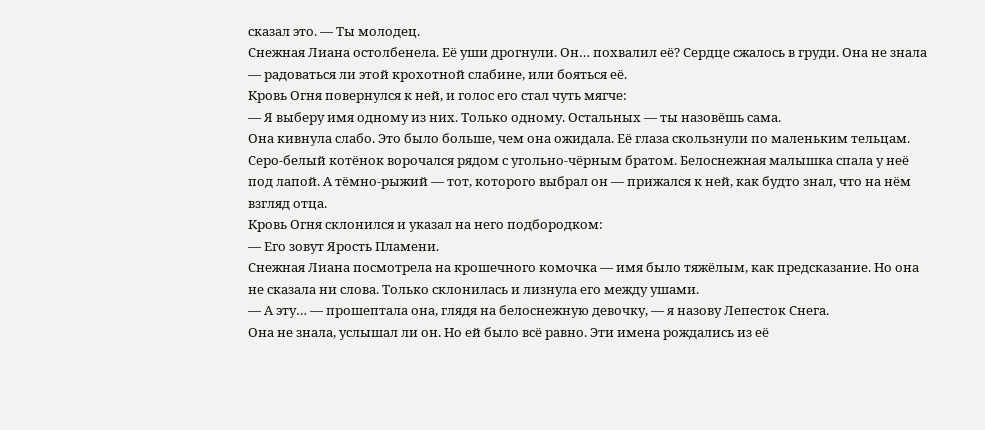сказал это. — Ты молодец.
Снежная Лиана остолбенела. Её уши дрогнули. Он… похвалил её? Сердце сжалось в груди. Она не знала — радоваться ли этой крохотной слабине, или бояться её.
Кровь Огня повернулся к ней, и голос его стал чуть мягче:
— Я выберу имя одному из них. Только одному. Остальных — ты назовёшь сама.
Она кивнула слабо. Это было больше, чем она ожидала. Её глаза скользнули по маленьким тельцам. Серо-белый котёнок ворочался рядом с угольно-чёрным братом. Белоснежная малышка спала у неё под лапой. А тёмно-рыжий — тот, которого выбрал он — прижался к ней, как будто знал, что на нём взгляд отца.
Кровь Огня склонился и указал на него подбородком:
— Его зовут Ярость Пламени.
Снежная Лиана посмотрела на крошечного комочка — имя было тяжёлым, как предсказание. Но она не сказала ни слова. Только склонилась и лизнула его между ушами.
— А эту… — прошептала она, глядя на белоснежную девочку, — я назову Лепесток Снега.
Она не знала, услышал ли он. Но ей было всё равно. Эти имена рождались из её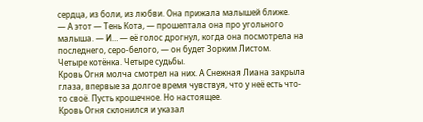сердца, из боли, из любви. Она прижала малышей ближе.
— А этот — Тень Кота, — прошептала она про угольного малыша. — И… — её голос дрогнул, когда она посмотрела на последнего, серо-белого, — он будет Зорким Листом.
Четыре котёнка. Четыре судьбы.
Кровь Огня молча смотрел на них. А Снежная Лиана закрыла глаза, впервые за долгое время чувствуя, что у неё есть что-то своё. Пусть крошечное. Но настоящее.
Кровь Огня склонился и указал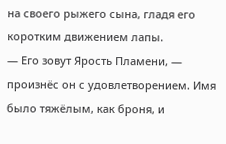на своего рыжего сына, гладя его коротким движением лапы.
— Его зовут Ярость Пламени, — произнёс он с удовлетворением. Имя было тяжёлым, как броня, и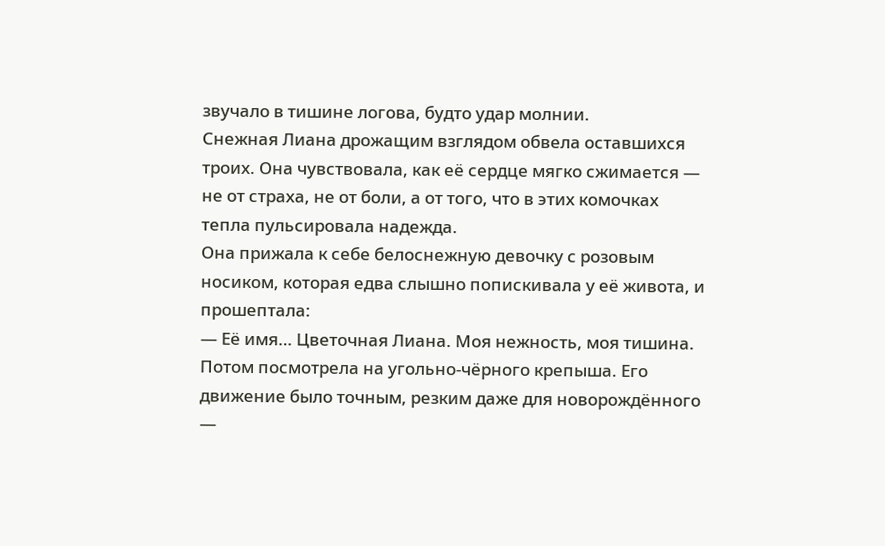звучало в тишине логова, будто удар молнии.
Снежная Лиана дрожащим взглядом обвела оставшихся троих. Она чувствовала, как её сердце мягко сжимается — не от страха, не от боли, а от того, что в этих комочках тепла пульсировала надежда.
Она прижала к себе белоснежную девочку с розовым носиком, которая едва слышно попискивала у её живота, и прошептала:
— Её имя… Цветочная Лиана. Моя нежность, моя тишина.
Потом посмотрела на угольно-чёрного крепыша. Его движение было точным, резким даже для новорождённого —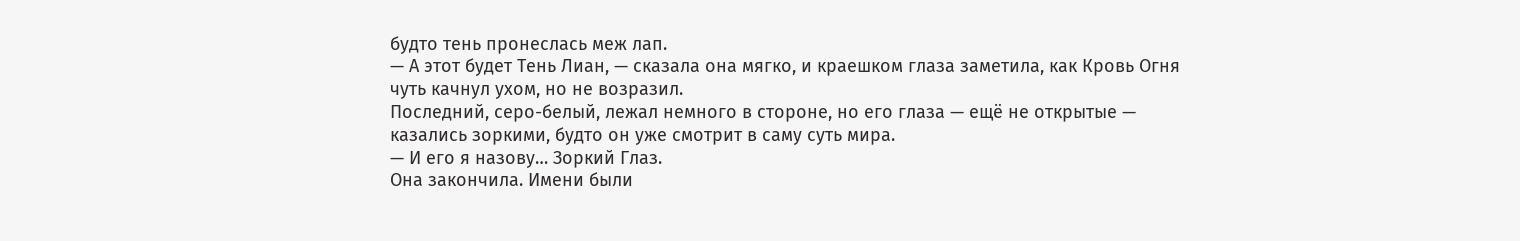будто тень пронеслась меж лап.
— А этот будет Тень Лиан, — сказала она мягко, и краешком глаза заметила, как Кровь Огня чуть качнул ухом, но не возразил.
Последний, серо-белый, лежал немного в стороне, но его глаза — ещё не открытые — казались зоркими, будто он уже смотрит в саму суть мира.
— И его я назову… Зоркий Глаз.
Она закончила. Имени были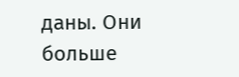даны. Они больше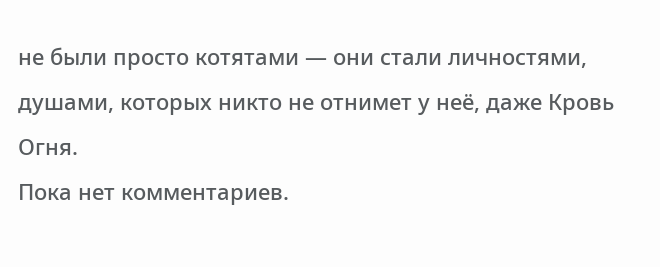не были просто котятами — они стали личностями, душами, которых никто не отнимет у неё, даже Кровь Огня.
Пока нет комментариев.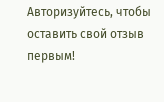Авторизуйтесь, чтобы оставить свой отзыв первым!